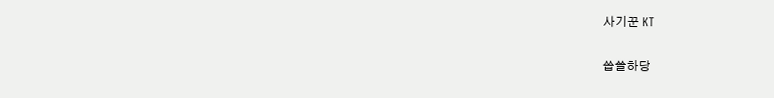사기꾼 KT

씁쓸하당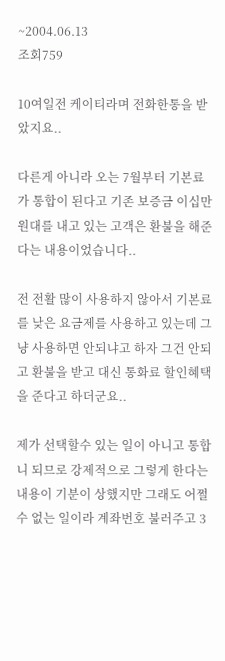~2004.06.13
조회759

10여일전 케이티라며 전화한통을 받았지요..

다른게 아니라 오는 7월부터 기본료가 통합이 된다고 기존 보증금 이십만원대를 내고 있는 고객은 환불을 해준다는 내용이었습니다..

전 전활 많이 사용하지 않아서 기본료를 낮은 요금제를 사용하고 있는데 그냥 사용하면 안되냐고 하자 그건 안되고 환불을 받고 대신 통화료 할인혜택을 준다고 하더군요..

제가 선택할수 있는 일이 아니고 통합니 되므로 강제적으로 그렇게 한다는 내용이 기분이 상했지만 그래도 어쩔수 없는 일이라 계좌번호 불러주고 3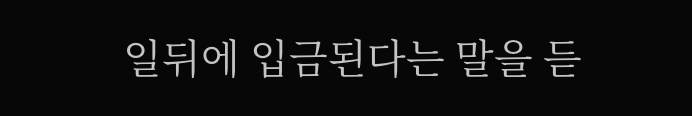일뒤에 입금된다는 말을 듣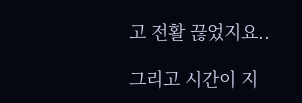고 전활 끊었지요..

그리고 시간이 지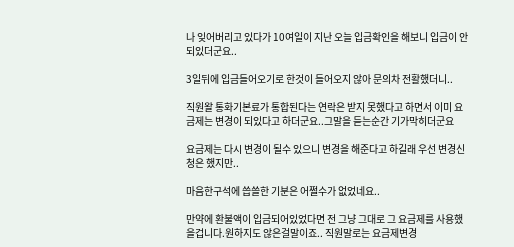나 잊어버리고 있다가 10여일이 지난 오늘 입금확인을 해보니 입금이 안되있더군요..

3일뒤에 입금들어오기로 한것이 들어오지 않아 문의차 전활했더니..

직원왈 통화기본료가 통합된다는 연락은 받지 못했다고 하면서 이미 요금제는 변경이 되있다고 하더군요..그말을 듣는순간 기가막히더군요

요금제는 다시 변경이 될수 있으니 변경을 해준다고 하길래 우선 변경신청은 했지만..

마음한구석에 씁쓸한 기분은 어쩔수가 없었네요..

만약에 환불액이 입금되어있었다면 전 그냥 그대로 그 요금제를 사용했을겁니다.원하지도 않은걸말이죠.. 직원말로는 요금제변경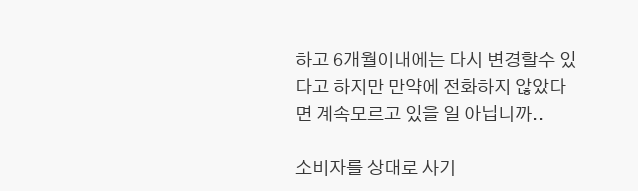하고 6개월이내에는 다시 변경할수 있다고 하지만 만약에 전화하지 않았다면 계속모르고 있을 일 아닙니까..

소비자를 상대로 사기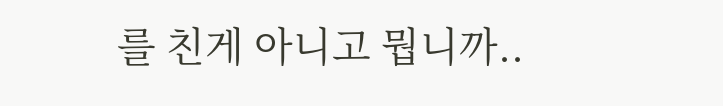를 친게 아니고 뭡니까..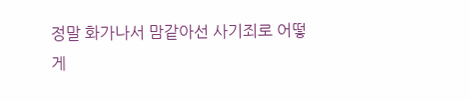정말 화가나서 맘같아선 사기죄로 어떻게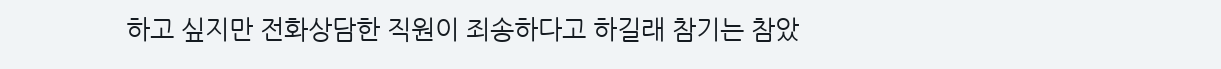하고 싶지만 전화상담한 직원이 죄송하다고 하길래 참기는 참았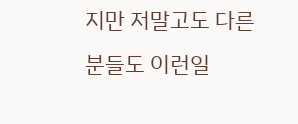지만 저말고도 다른 분들도 이런일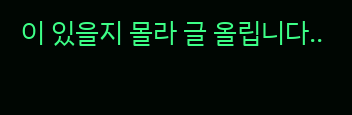이 있을지 몰라 글 올립니다..